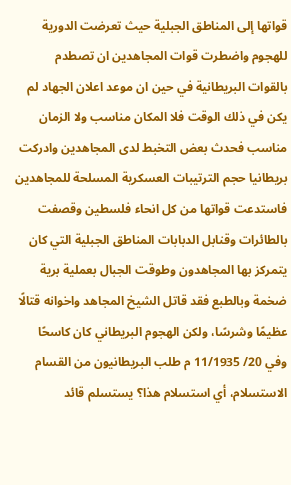قواتها إلى المناطق الجبلية حيث تعرضت الدورية للهجوم واضطرت قوات المجاهدين ان تصطدم بالقوات البريطانية في حين ان موعد اعلان الجهاد لم يكن في ذلك الوقت فلا المكان مناسب ولا الزمان مناسب فحدث بعض التخبط لدى المجاهدين وادركت بريطانيا حجم الترتيبات العسكرية المسلحة للمجاهدين فاستدعت قواتها من كل انحاء فلسطين وقصفت بالطائرات وقنابل الدبابات المناطق الجبلية التي كان يتمركز بها المجاهدون وطوقت الجبال بعملية برية ضخمة وبالطبع فقد قاتل الشيخ المجاهد واخوانه قتالًا عظيمًا وشرسًا، ولكن الهجوم البريطاني كان كاسحًا وفي 20/ 11/1935 م طلب البريطانيون من القسام الاستسلام، أي استسلام هذا؟ يستسلم قائد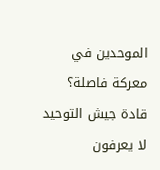الموحدين في معركة فاصلة؟ قادة جيش التوحيد لا يعرفون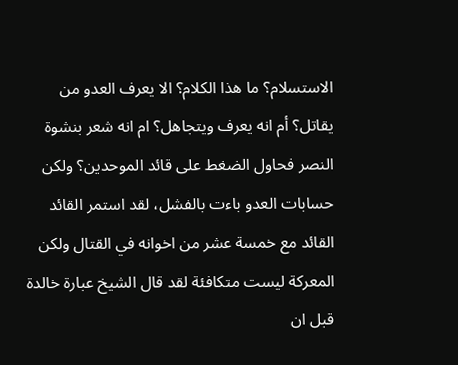الاستسلام؟ ما هذا الكلام؟ الا يعرف العدو من يقاتل؟ أم انه يعرف ويتجاهل؟ ام انه شعر بنشوة النصر فحاول الضغط على قائد الموحدين؟ ولكن حسابات العدو باءت بالفشل، لقد استمر القائد القائد مع خمسة عشر من اخوانه في القتال ولكن المعركة ليست متكافئة لقد قال الشيخ عبارة خالدة قبل ان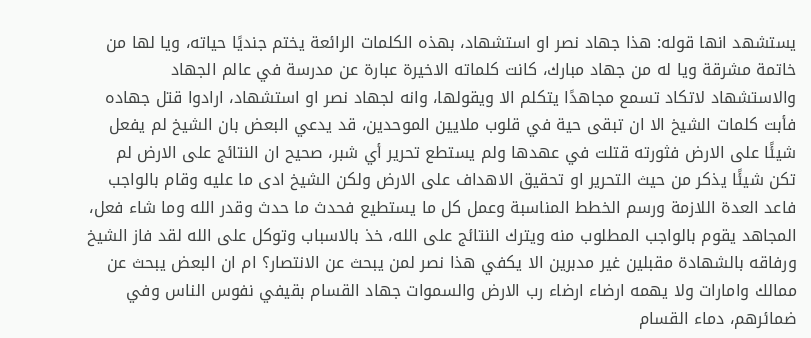يستشهد انها قوله: هذا جهاد نصر او استشهاد، بهذه الكلمات الرائعة يختم جنديًا حياته، ويا لها من خاتمة مشرقة ويا له من جهاد مبارك، كانت كلماته الاخيرة عبارة عن مدرسة في عالم الجهاد والاستشهاد لاتكاد تسمع مجاهدًا يتكلم الا ويقولها، وانه لجهاد نصر او استشهاد، ارادوا قتل جهاده فأبت كلمات الشيخ الا ان تبقى حية في قلوب ملايين الموحدين، قد يدعي البعض بان الشيخ لم يفعل شيئًا على الارض فثورته قتلت في عهدها ولم يستطع تحرير أي شبر، صحيح ان النتائج على الارض لم تكن شيئًا يذكر من حيث التحرير او تحقيق الاهداف على الارض ولكن الشيخ ادى ما عليه وقام بالواجب فاعد العدة اللازمة ورسم الخطط المناسبة وعمل كل ما يستطيع فحدث ما حدث وقدر الله وما شاء فعل، المجاهد يقوم بالواجب المطلوب منه ويترك النتائج على الله، خذ بالاسباب وتوكل على الله لقد فاز الشيخ ورفاقه بالشهادة مقبلين غير مدبرين الا يكفي هذا نصر لمن يبحث عن الانتصار؟ ام ان البعض يبحث عن ممالك وامارات ولا يهمه ارضاء ارضاء رب الارض والسموات جهاد القسام بقيفي نفوس الناس وفي ضمائرهم، دماء القسام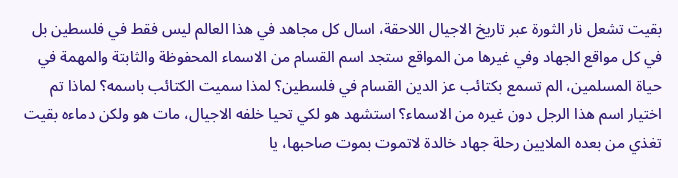بقيت تشعل نار الثورة عبر تاريخ الاجيال اللاحقة، اسال كل مجاهد في هذا العالم ليس فقط في فلسطين بل في كل مواقع الجهاد وفي غيرها من المواقع ستجد اسم القسام من الاسماء المحفوظة والثابتة والمهمة في حياة المسلمين، الم تسمع بكتائب عز الدين القسام في فلسطين؟ لمذا سميت الكتائب باسمه؟ لماذا تم اختيار اسم هذا الرجل دون غيره من الاسماء؟ استشهد هو لكي تحيا خلفه الاجيال، مات هو ولكن دماءه بقيت تغذي من بعده الملايين رحلة جهاد خالدة لاتموت بموت صاحبها، يا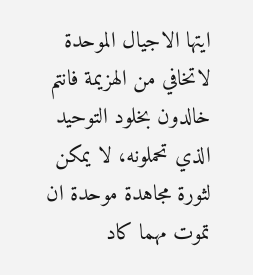ايتها الاجيال الموحدة لاتخافي من الهزيمة فانتم خالدون بخلود التوحيد الذي تحملونه، لا يمكن لثورة مجاهدة موحدة ان تموت مهما كاد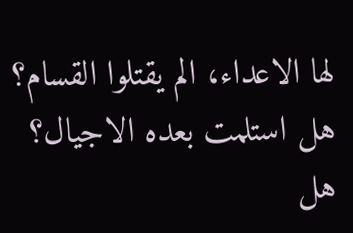لها الاعداء، الم يقتلوا القسام؟ هل استلمت بعده الاجيال؟ هل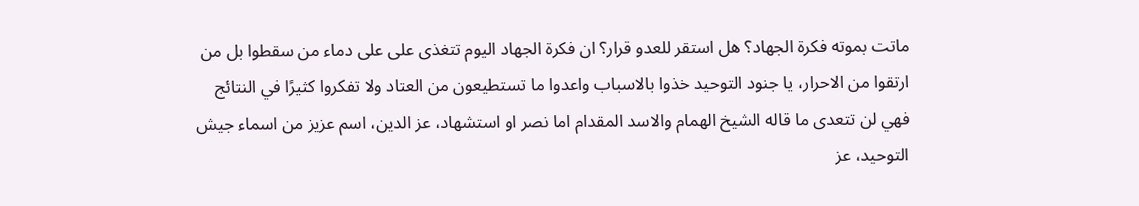ماتت بموته فكرة الجهاد؟ هل استقر للعدو قرار؟ ان فكرة الجهاد اليوم تتغذى على على دماء من سقطوا بل من ارتقوا من الاحرار، يا جنود التوحيد خذوا بالاسباب واعدوا ما تستطيعون من العتاد ولا تفكروا كثيرًا في النتائج فهي لن تتعدى ما قاله الشيخ الهمام والاسد المقدام اما نصر او استشهاد، عز الدين، اسم عزيز من اسماء جيش التوحيد، عز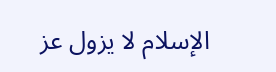الإسلام لا يزول عز